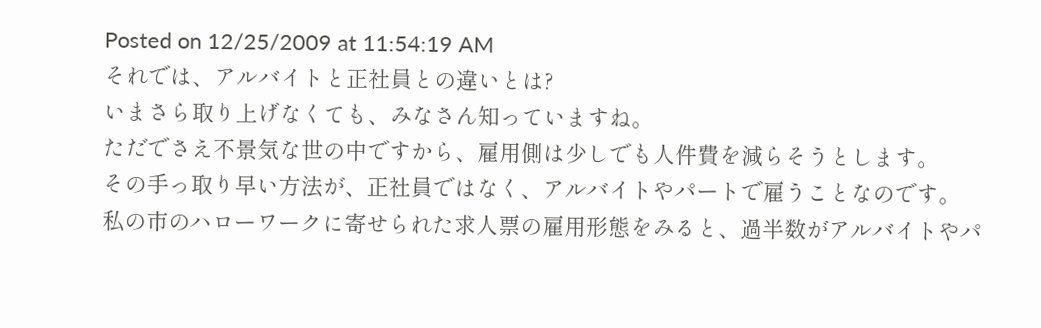Posted on 12/25/2009 at 11:54:19 AM
それでは、アルバイトと正社員との違いとは?
いまさら取り上げなくても、みなさん知っていますね。
ただでさえ不景気な世の中ですから、雇用側は少しでも人件費を減らそうとします。
その手っ取り早い方法が、正社員ではなく、アルバイトやパートで雇うことなのです。
私の市のハローワークに寄せられた求人票の雇用形態をみると、過半数がアルバイトやパ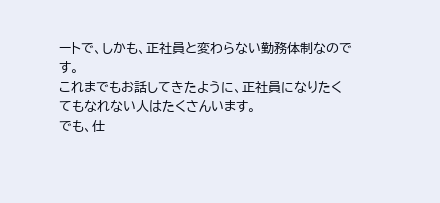ートで、しかも、正社員と変わらない勤務体制なのです。
これまでもお話してきたように、正社員になりたくてもなれない人はたくさんいます。
でも、仕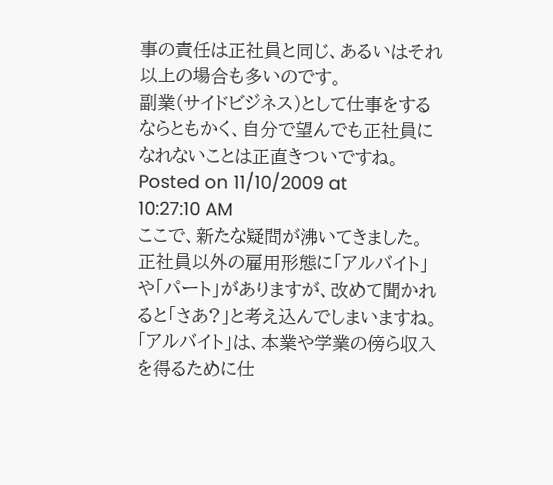事の責任は正社員と同じ、あるいはそれ以上の場合も多いのです。
副業(サイドビジネス)として仕事をするならともかく、自分で望んでも正社員になれないことは正直きついですね。
Posted on 11/10/2009 at 10:27:10 AM
ここで、新たな疑問が沸いてきました。
正社員以外の雇用形態に「アルバイト」や「パート」がありますが、改めて聞かれると「さあ?」と考え込んでしまいますね。
「アルバイト」は、本業や学業の傍ら収入を得るために仕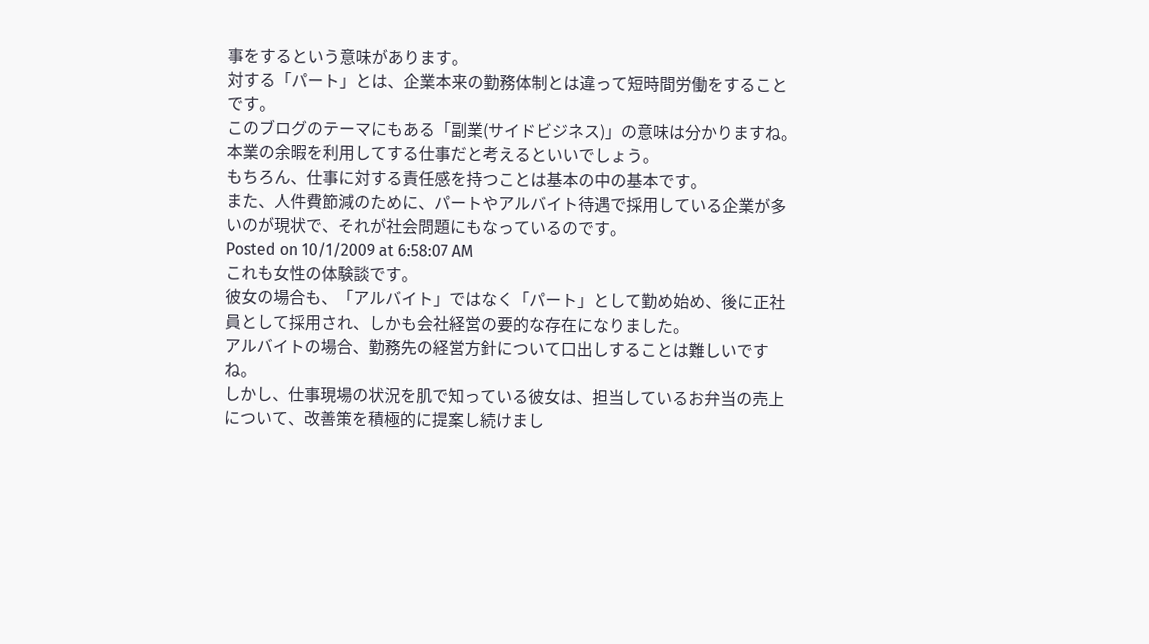事をするという意味があります。
対する「パート」とは、企業本来の勤務体制とは違って短時間労働をすることです。
このブログのテーマにもある「副業(サイドビジネス)」の意味は分かりますね。
本業の余暇を利用してする仕事だと考えるといいでしょう。
もちろん、仕事に対する責任感を持つことは基本の中の基本です。
また、人件費節減のために、パートやアルバイト待遇で採用している企業が多いのが現状で、それが社会問題にもなっているのです。
Posted on 10/1/2009 at 6:58:07 AM
これも女性の体験談です。
彼女の場合も、「アルバイト」ではなく「パート」として勤め始め、後に正社員として採用され、しかも会社経営の要的な存在になりました。
アルバイトの場合、勤務先の経営方針について口出しすることは難しいですね。
しかし、仕事現場の状況を肌で知っている彼女は、担当しているお弁当の売上について、改善策を積極的に提案し続けまし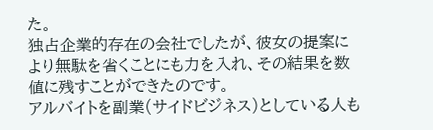た。
独占企業的存在の会社でしたが、彼女の提案により無駄を省くことにも力を入れ、その結果を数値に残すことができたのです。
アルバイトを副業(サイドビジネス)としている人も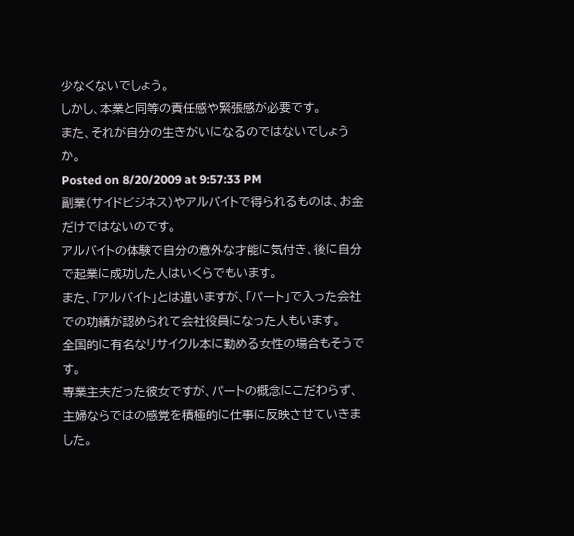少なくないでしょう。
しかし、本業と同等の責任感や緊張感が必要です。
また、それが自分の生きがいになるのではないでしょうか。
Posted on 8/20/2009 at 9:57:33 PM
副業(サイドビジネス)やアルバイトで得られるものは、お金だけではないのです。
アルバイトの体験で自分の意外な才能に気付き、後に自分で起業に成功した人はいくらでもいます。
また、「アルバイト」とは違いますが、「パート」で入った会社での功績が認められて会社役員になった人もいます。
全国的に有名なリサイクル本に勤める女性の場合もそうです。
専業主夫だった彼女ですが、パートの概念にこだわらず、主婦ならではの感覚を積極的に仕事に反映させていきました。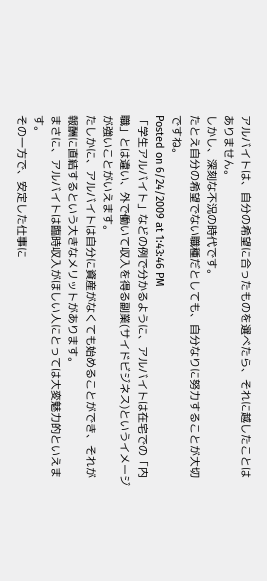アルバイトは、自分の希望に合ったものを選べたら、それに越したことはありません。
しかし、深刻な不況の時代です。
たとえ自分の希望でない職種だとしても、自分なりに努力することが大切ですね。
Posted on 6/24/2009 at 1:43:46 PM
「学生アルバイト」などの例で分かるように、アルバイトは在宅での「内職」とは違い、外で働いて収入を得る副業(サイドビジネス)というイメージが強いことがいえます。
たしかに、アルバイトは自分に資産がなくても始めることができ、それが報酬に直結するという大きなメリットがあります。
まさに、アルバイトは臨時収入がほしい人にとっては大変魅力的といえます。
その一方で、安定した仕事に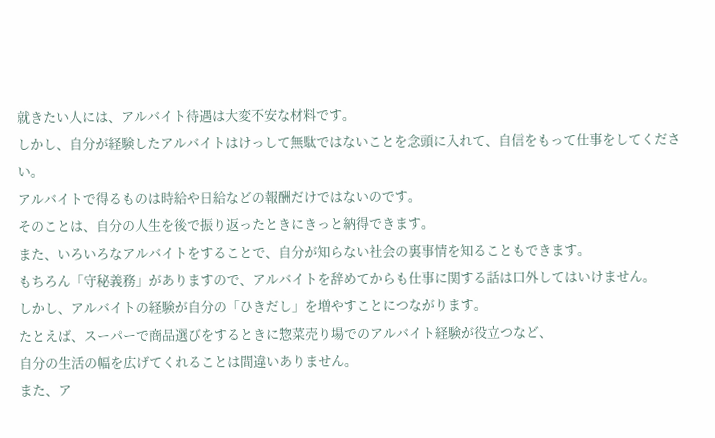就きたい人には、アルバイト待遇は大変不安な材料です。
しかし、自分が経験したアルバイトはけっして無駄ではないことを念頭に入れて、自信をもって仕事をしてください。
アルバイトで得るものは時給や日給などの報酬だけではないのです。
そのことは、自分の人生を後で振り返ったときにきっと納得できます。
また、いろいろなアルバイトをすることで、自分が知らない社会の裏事情を知ることもできます。
もちろん「守秘義務」がありますので、アルバイトを辞めてからも仕事に関する話は口外してはいけません。
しかし、アルバイトの経験が自分の「ひきだし」を増やすことにつながります。
たとえば、スーパーで商品選びをするときに惣菜売り場でのアルバイト経験が役立つなど、
自分の生活の幅を広げてくれることは間違いありません。
また、ア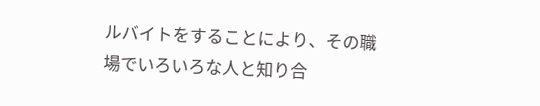ルバイトをすることにより、その職場でいろいろな人と知り合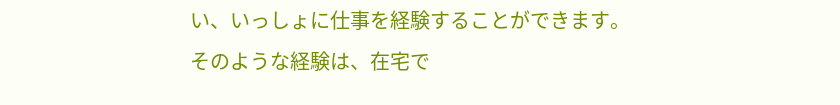い、いっしょに仕事を経験することができます。
そのような経験は、在宅で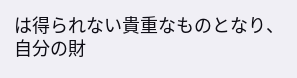は得られない貴重なものとなり、自分の財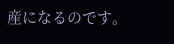産になるのです。